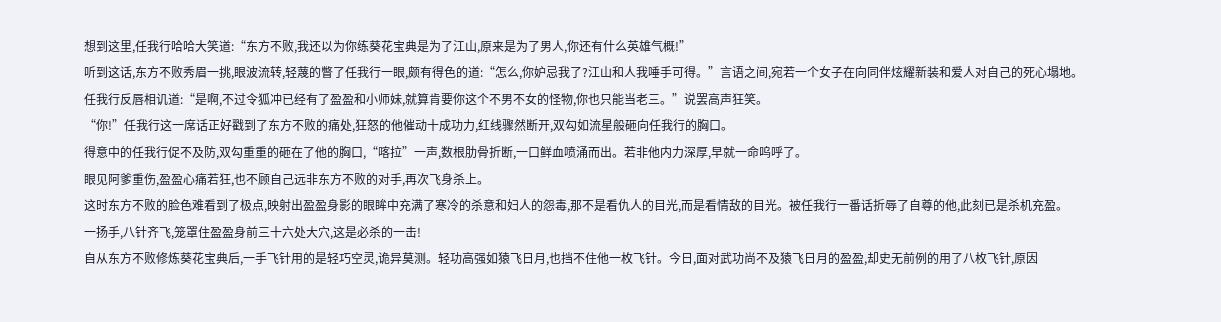想到这里,任我行哈哈大笑道:“东方不败,我还以为你练葵花宝典是为了江山,原来是为了男人,你还有什么英雄气概!”
听到这话,东方不败秀眉一挑,眼波流转,轻蔑的瞥了任我行一眼,颇有得色的道:“怎么,你妒忌我了?江山和人我唾手可得。”言语之间,宛若一个女子在向同伴炫耀新装和爱人对自己的死心塌地。
任我行反唇相讥道:“是啊,不过令狐冲已经有了盈盈和小师妹,就算肯要你这个不男不女的怪物,你也只能当老三。”说罢高声狂笑。
“你!”任我行这一席话正好戳到了东方不败的痛处,狂怒的他催动十成功力,红线骤然断开,双勾如流星般砸向任我行的胸口。
得意中的任我行促不及防,双勾重重的砸在了他的胸口,“喀拉”一声,数根肋骨折断,一口鲜血喷涌而出。若非他内力深厚,早就一命呜呼了。
眼见阿爹重伤,盈盈心痛若狂,也不顾自己远非东方不败的对手,再次飞身杀上。
这时东方不败的脸色难看到了极点,映射出盈盈身影的眼眸中充满了寒冷的杀意和妇人的怨毒,那不是看仇人的目光,而是看情敌的目光。被任我行一番话折辱了自尊的他,此刻已是杀机充盈。
一扬手,八针齐飞,笼罩住盈盈身前三十六处大穴,这是必杀的一击!
自从东方不败修炼葵花宝典后,一手飞针用的是轻巧空灵,诡异莫测。轻功高强如猿飞日月,也挡不住他一枚飞针。今日,面对武功尚不及猿飞日月的盈盈,却史无前例的用了八枚飞针,原因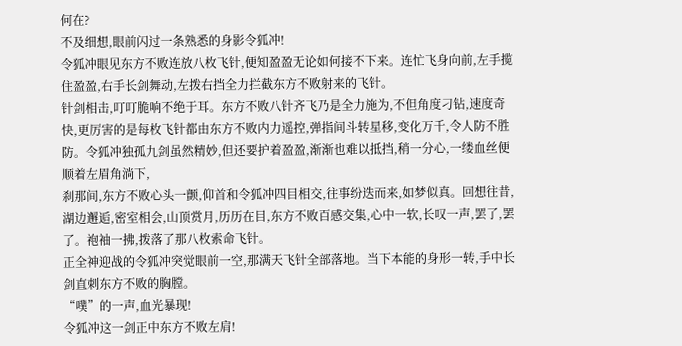何在?
不及细想,眼前闪过一条熟悉的身影令狐冲!
令狐冲眼见东方不败连放八枚飞针,便知盈盈无论如何接不下来。连忙飞身向前,左手揽住盈盈,右手长剑舞动,左拨右挡全力拦截东方不败射来的飞针。
针剑相击,叮叮脆响不绝于耳。东方不败八针齐飞乃是全力施为,不但角度刁钻,速度奇快,更厉害的是每枚飞针都由东方不败内力遥控,弹指间斗转星移,变化万千,令人防不胜防。令狐冲独孤九剑虽然精妙,但还要护着盈盈,渐渐也难以抵挡,稍一分心,一缕血丝便顺着左眉角淌下,
刹那间,东方不败心头一颤,仰首和令狐冲四目相交,往事纷迭而来,如梦似真。回想往昔,湖边邂逅,密室相会,山顶赏月,历历在目,东方不败百感交集,心中一软,长叹一声,罢了,罢了。袍袖一拂,拨落了那八枚索命飞针。
正全神迎战的令狐冲突觉眼前一空,那满天飞针全部落地。当下本能的身形一转,手中长剑直刺东方不败的胸膛。
“噗”的一声,血光暴现!
令狐冲这一剑正中东方不败左肩!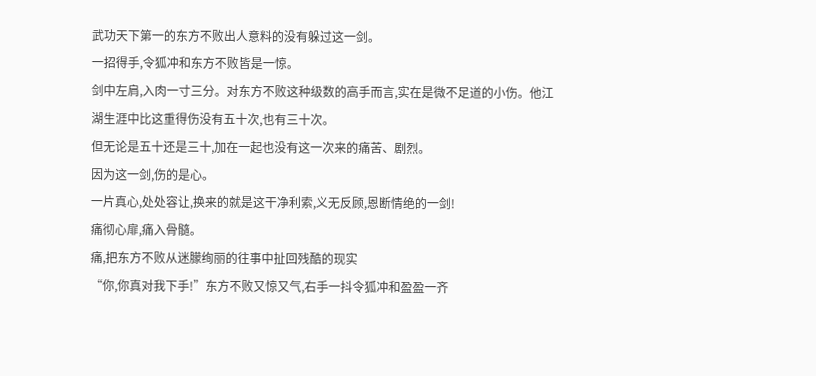武功天下第一的东方不败出人意料的没有躲过这一剑。
一招得手,令狐冲和东方不败皆是一惊。
剑中左肩,入肉一寸三分。对东方不败这种级数的高手而言,实在是微不足道的小伤。他江湖生涯中比这重得伤没有五十次,也有三十次。
但无论是五十还是三十,加在一起也没有这一次来的痛苦、剧烈。
因为这一剑,伤的是心。
一片真心,处处容让,换来的就是这干净利索,义无反顾,恩断情绝的一剑!
痛彻心扉,痛入骨髓。
痛,把东方不败从迷朦绚丽的往事中扯回残酷的现实
“你,你真对我下手!”东方不败又惊又气,右手一抖令狐冲和盈盈一齐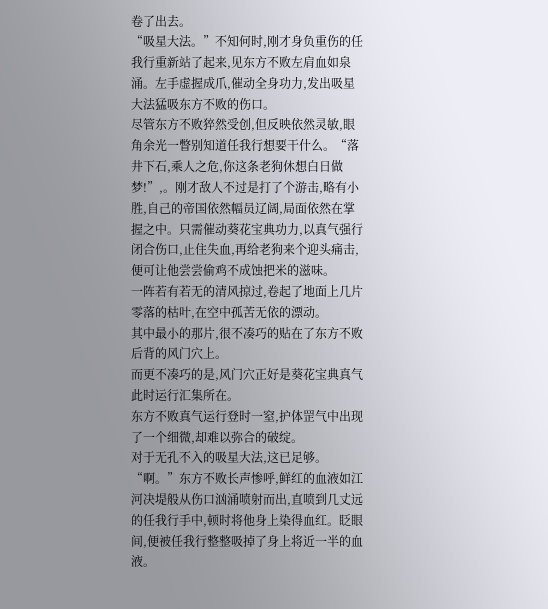卷了出去。
“吸星大法。”不知何时,刚才身负重伤的任我行重新站了起来,见东方不败左肩血如泉涌。左手虚握成爪,催动全身功力,发出吸星大法猛吸东方不败的伤口。
尽管东方不败猝然受创,但反映依然灵敏,眼角余光一瞥别知道任我行想要干什么。“落井下石,乘人之危,你这条老狗休想白日做梦!”,。刚才敌人不过是打了个游击,略有小胜,自己的帝国依然幅员辽阔,局面依然在掌握之中。只需催动葵花宝典功力,以真气强行闭合伤口,止住失血,再给老狗来个迎头痛击,便可让他尝尝偷鸡不成蚀把米的滋味。
一阵若有若无的清风掠过,卷起了地面上几片零落的枯叶,在空中孤苦无依的漂动。
其中最小的那片,很不凑巧的贴在了东方不败后背的风门穴上。
而更不凑巧的是,风门穴正好是葵花宝典真气此时运行汇集所在。
东方不败真气运行登时一窒,护体罡气中出现了一个细微,却难以弥合的破绽。
对于无孔不入的吸星大法,这已足够。
“啊。”东方不败长声惨呼,鲜红的血液如江河决堤般从伤口汹涌喷射而出,直喷到几丈远的任我行手中,顿时将他身上染得血红。眨眼间,便被任我行整整吸掉了身上将近一半的血液。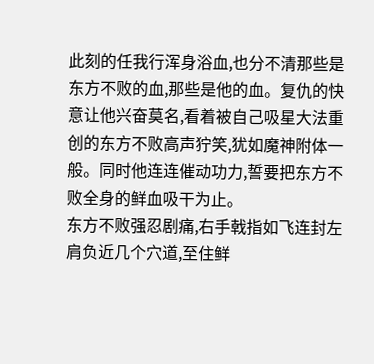此刻的任我行浑身浴血,也分不清那些是东方不败的血,那些是他的血。复仇的快意让他兴奋莫名,看着被自己吸星大法重创的东方不败高声狞笑,犹如魔神附体一般。同时他连连催动功力,誓要把东方不败全身的鲜血吸干为止。
东方不败强忍剧痛,右手戟指如飞连封左肩负近几个穴道,至住鲜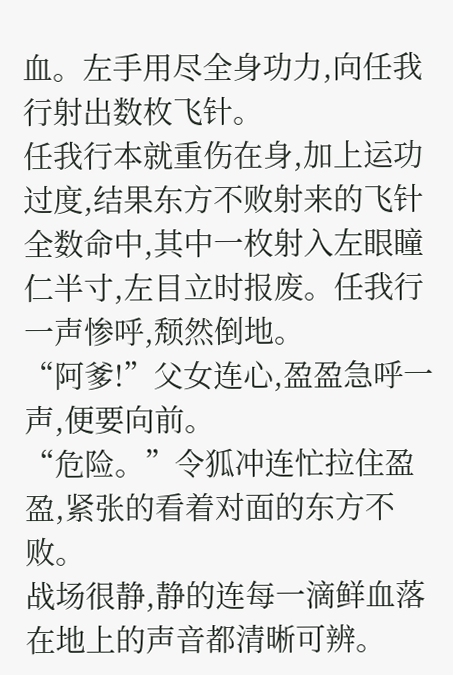血。左手用尽全身功力,向任我行射出数枚飞针。
任我行本就重伤在身,加上运功过度,结果东方不败射来的飞针全数命中,其中一枚射入左眼瞳仁半寸,左目立时报废。任我行一声惨呼,颓然倒地。
“阿爹!”父女连心,盈盈急呼一声,便要向前。
“危险。”令狐冲连忙拉住盈盈,紧张的看着对面的东方不败。
战场很静,静的连每一滴鲜血落在地上的声音都清晰可辨。